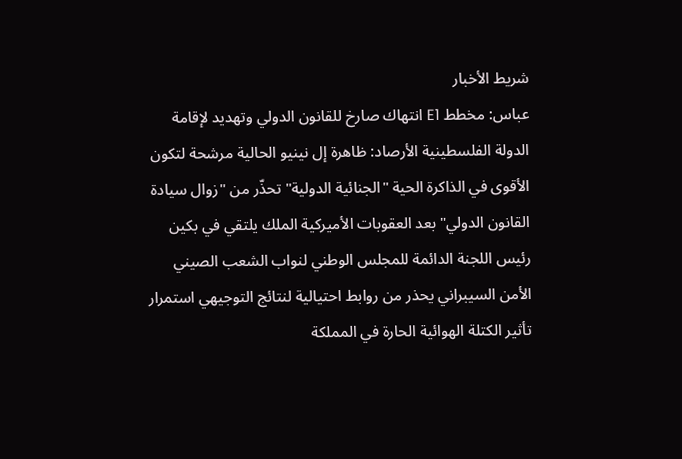شريط الأخبار
عباس: مخطط E1 انتهاك صارخ للقانون الدولي وتهديد لإقامة الدولة الفلسطينية الأرصاد: ظاهرة إل نينيو الحالية مرشحة لتكون الأقوى في الذاكرة الحية "الجنائية الدولية" تحذّر من "زوال سيادة القانون الدولي" بعد العقوبات الأميركية الملك يلتقي في بكين رئيس اللجنة الدائمة للمجلس الوطني لنواب الشعب الصيني الأمن السيبراني يحذر من روابط احتيالية لنتائج التوجيهي استمرار تأثير الكتلة الهوائية الحارة في المملكة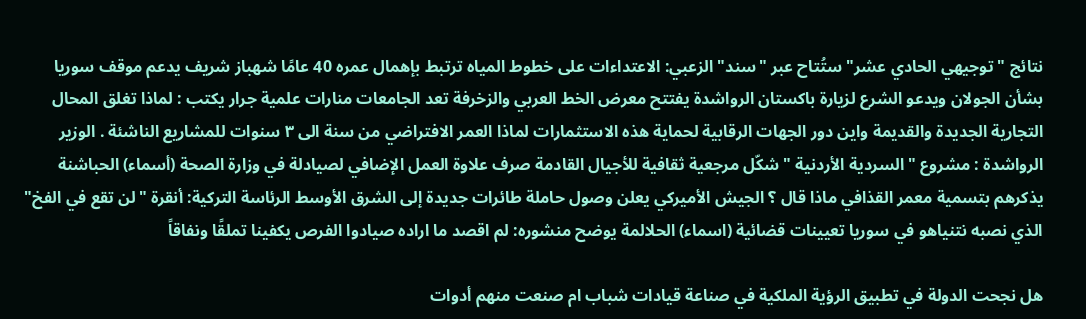نتائج "توجيهي الحادي عشر" ستُتاح عبر "سند" الزعبي: الاعتداءات على خطوط المياه ترتبط بإهمال عمره 40 عامًا شهباز شريف يدعم موقف سوريا بشأن الجولان ويدعو الشرع لزيارة باكستان الرواشدة يفتتح معرض الخط العربي والزخرفة تعد الجامعات منارات علمية جرار يكتب : لماذا تغلق المحال التجارية الجديدة والقديمة واين دور الجهات الرقابية لحماية هذه الاستثمارات لماذا العمر الافتراضي من سنة الى ٣ سنوات للمشاريع الناشئة . الوزير الرواشدة : مشروع " السردية الأردنية " شكّل مرجعية ثقافية للأجيال القادمة صرف علاوة العمل الإضافي لصيادلة في وزارة الصحة (أسماء) الحباشنة يذكرهم بتسمية معمر القذافي ماذا قال ؟ الجيش الأميركي يعلن وصول حاملة طائرات جديدة إلى الشرق الأوسط الرئاسة التركية: أنقرة "لن تقع في الفخ" الذي نصبه نتنياهو في سوريا تعيينات قضائية (اسماء) الحلالمة يوضح منشوره: لم اقصد ما اراده صيادوا الفرص يكفينا تملقًا ونفاقاً

هل نجحت الدولة في تطبيق الرؤية الملكية في صناعة قيادات شباب ام صنعت منهم أدوات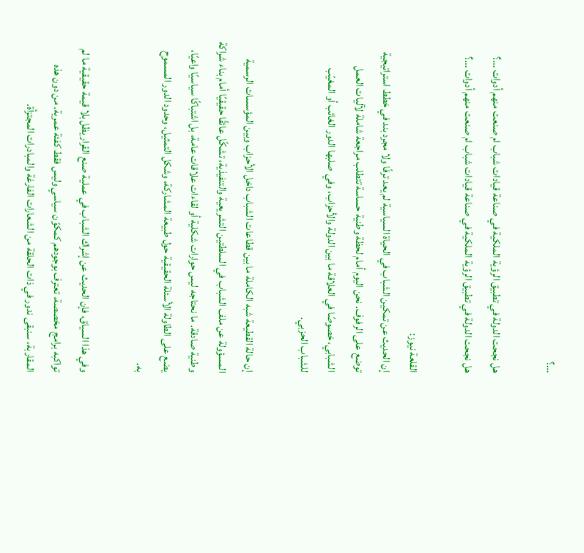…؟

هل نجحت الدولة في تطبيق الرؤية الملكية في صناعة قيادات شباب ام صنعت منهم أدوات …؟
هل نجحت الدولة في تطبيق الرؤية الملكية في صناعة قيادات شباب ام صنعت منهم أدوات …؟

القلعة نيوز:
إن الحديث عن تمكين الشباب في الحياة السياسية لم يعد ترفًا ولا مجرد بند في خطط استراتيجية توضع على الرفوف. نحن اليوم أمام لحظة وطنية حساسة تتطلب مراجعة شاملة لآليات العمل الشبابي، خصوصًا في العلاقة ما بين الدولة والأحزاب، وفي صلبها الدور الغائب أو المغيّب للشباب الحزبي.

إن حالة القطيعة شبه الكاملة ما بين قطاعات الشباب داخل الأحزاب وبين المؤسسات الرسمية المسؤولة عن ملف الشباب في السلطتين التشريعية والتنفيذية، تشكّل عائقًا حقيقيًا أمام بناء شراكة وطنية صادقة. ما نحتاجه ليس حوارات شكلية أو لقاءات علاقات عامة، بل اشتباكًا سياسيًا واعيًا، يضع على الطاولة الأسئلة الحقيقية حول طبيعة المشاركة، وشكل التمثيل، وحدود الدور المسموح به.

وفي هذا السياق، فإن الحديث عن إشراك الشباب في عملية صنع القرار يظل بلا قيمة حقيقية ما لم تواكبه برامج مخصصة، تعترف بوجودهم كمكوّن سياسي وليس فقط كفئة عمرية. من دون هذه المقاربة، سنبقى ندور في ذات الحلقة من الشعارات الفارغة والمبادرات المجتزأة.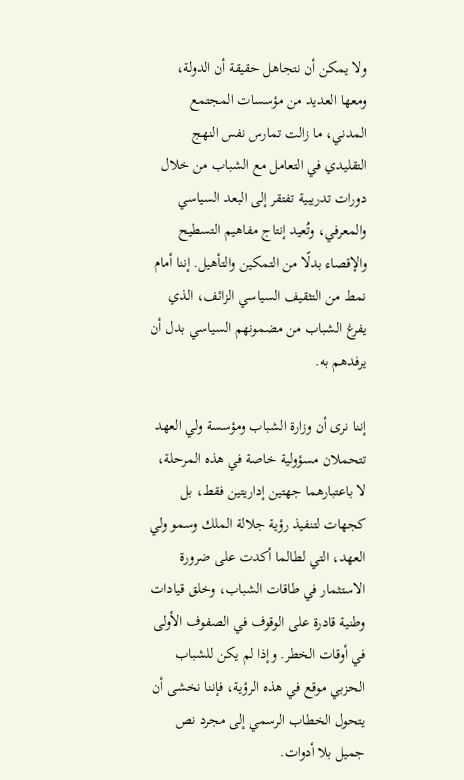ولا يمكن أن نتجاهل حقيقة أن الدولة، ومعها العديد من مؤسسات المجتمع المدني، ما زالت تمارس نفس النهج التقليدي في التعامل مع الشباب من خلال دورات تدريبية تفتقر إلى البعد السياسي والمعرفي، وتُعيد إنتاج مفاهيم التسطيح والإقصاء بدلًا من التمكين والتأهيل. إننا أمام نمط من التثقيف السياسي الزائف، الذي يفرغ الشباب من مضمونهم السياسي بدل أن يرفدهم به.

إننا نرى أن وزارة الشباب ومؤسسة ولي العهد تتحملان مسؤولية خاصة في هذه المرحلة، لا باعتبارهما جهتين إداريتين فقط، بل كجهات لتنفيذ رؤية جلالة الملك وسمو ولي العهد، التي لطالما أكدت على ضرورة الاستثمار في طاقات الشباب، وخلق قيادات وطنية قادرة على الوقوف في الصفوف الأولى في أوقات الخطر. وإذا لم يكن للشباب الحزبي موقع في هذه الرؤية، فإننا نخشى أن يتحول الخطاب الرسمي إلى مجرد نص جميل بلا أدوات.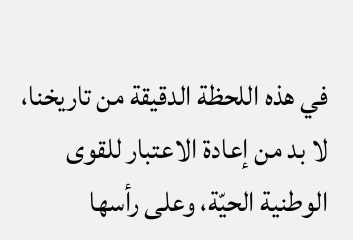في هذه اللحظة الدقيقة من تاريخنا، لا بد من إعادة الاعتبار للقوى الوطنية الحيّة، وعلى رأسها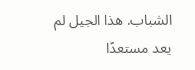الشباب. هذا الجيل لم يعد مستعدًا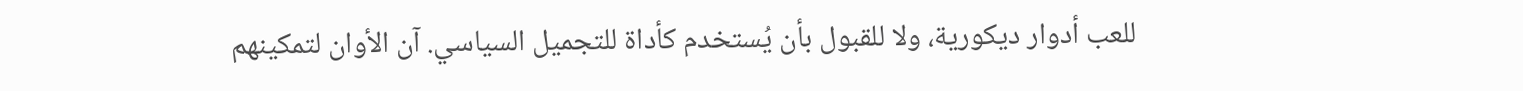للعب أدوار ديكورية، ولا للقبول بأن يُستخدم كأداة للتجميل السياسي. آن الأوان لتمكينهم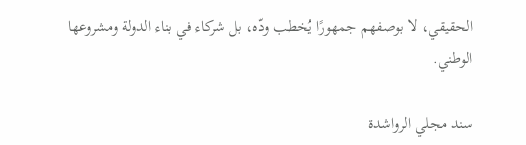الحقيقي، لا بوصفهم جمهورًا يُخطب ودّه، بل شركاء في بناء الدولة ومشروعها الوطني.

سند مجلي الرواشدة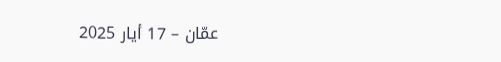عمّان – 17 أيار 2025